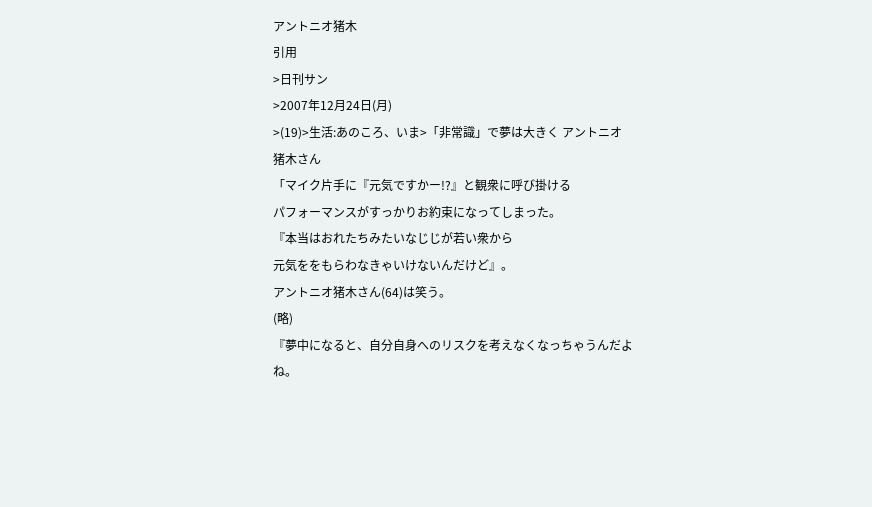アントニオ猪木
引用
>日刊サン
>2007年12月24日(月)
>(19)>生活:あのころ、いま>「非常識」で夢は大きく アントニオ猪木さん
「マイク片手に『元気ですかー!?』と観衆に呼び掛ける
パフォーマンスがすっかりお約束になってしまった。
『本当はおれたちみたいなじじが若い衆から
元気ををもらわなきゃいけないんだけど』。
アントニオ猪木さん(64)は笑う。
(略)
『夢中になると、自分自身へのリスクを考えなくなっちゃうんだよね。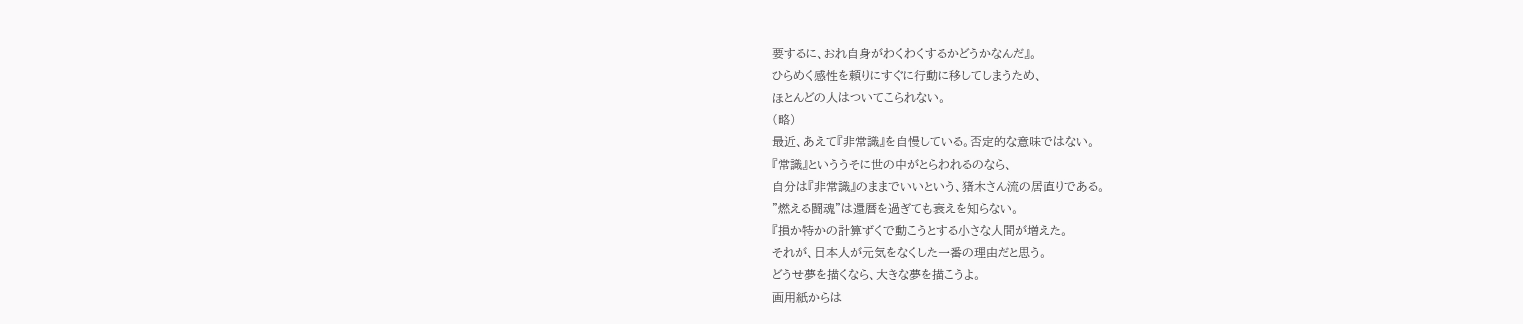要するに、おれ自身がわくわくするかどうかなんだ』。
ひらめく感性を頼りにすぐに行動に移してしまうため、
ほとんどの人はついてこられない。
(略)
最近、あえて『非常識』を自慢している。否定的な意味ではない。
『常識』といううそに世の中がとらわれるのなら、
自分は『非常識』のままでいいという、猪木さん流の居直りである。
"燃える闘魂"は還暦を過ぎても衰えを知らない。
『損か特かの計算ずくで動こうとする小さな人間が増えた。
それが、日本人が元気をなくした一番の理由だと思う。
どうせ夢を描くなら、大きな夢を描こうよ。
画用紙からは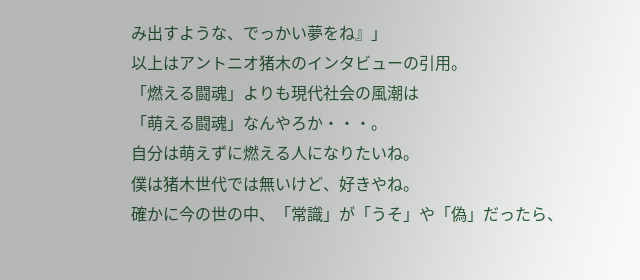み出すような、でっかい夢をね』」
以上はアントニオ猪木のインタビューの引用。
「燃える闘魂」よりも現代社会の風潮は
「萌える闘魂」なんやろか・・・。
自分は萌えずに燃える人になりたいね。
僕は猪木世代では無いけど、好きやね。
確かに今の世の中、「常識」が「うそ」や「偽」だったら、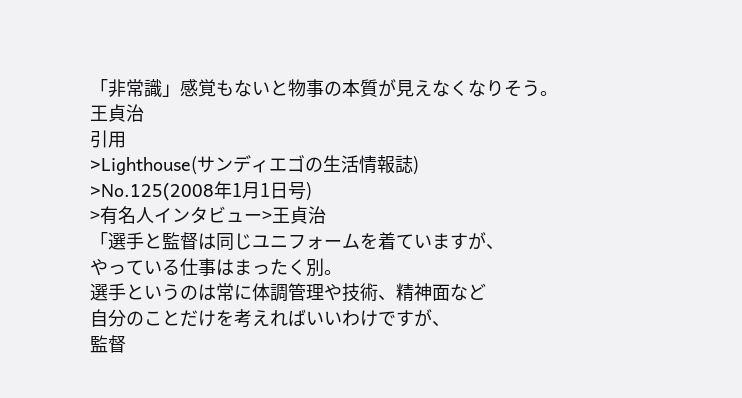「非常識」感覚もないと物事の本質が見えなくなりそう。
王貞治
引用
>Lighthouse(サンディエゴの生活情報誌)
>No.125(2008年1月1日号)
>有名人インタビュー>王貞治
「選手と監督は同じユニフォームを着ていますが、
やっている仕事はまったく別。
選手というのは常に体調管理や技術、精神面など
自分のことだけを考えればいいわけですが、
監督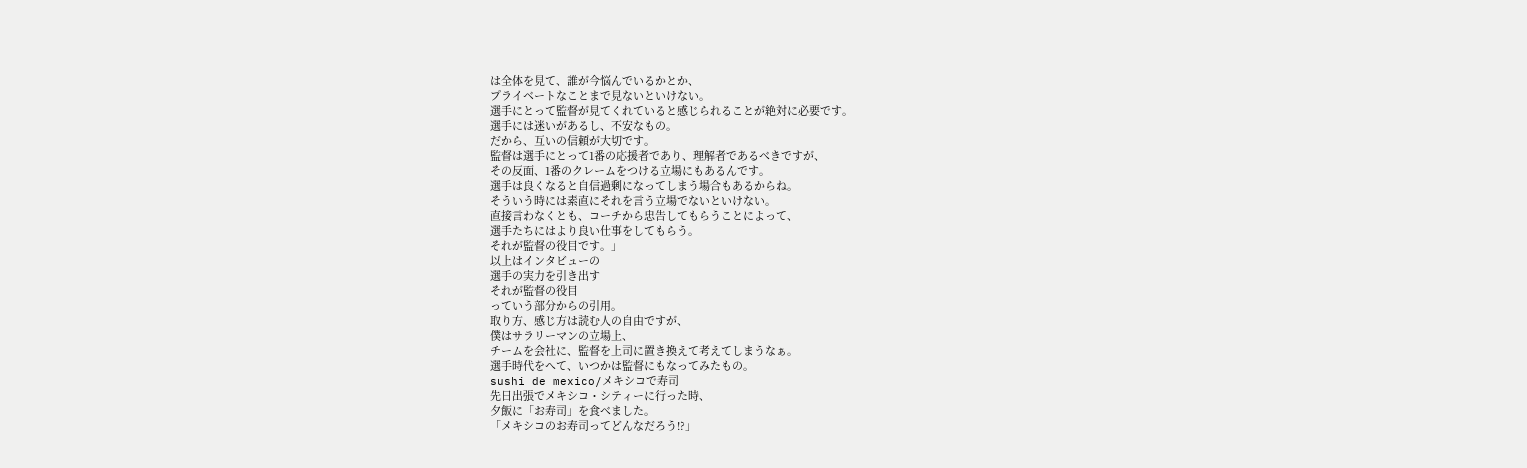は全体を見て、誰が今悩んでいるかとか、
プライベートなことまで見ないといけない。
選手にとって監督が見てくれていると感じられることが絶対に必要です。
選手には迷いがあるし、不安なもの。
だから、互いの信頼が大切です。
監督は選手にとって1番の応援者であり、理解者であるべきですが、
その反面、1番のクレームをつける立場にもあるんです。
選手は良くなると自信過剰になってしまう場合もあるからね。
そういう時には素直にそれを言う立場でないといけない。
直接言わなくとも、コーチから忠告してもらうことによって、
選手たちにはより良い仕事をしてもらう。
それが監督の役目です。」
以上はインタビューの
選手の実力を引き出す
それが監督の役目
っていう部分からの引用。
取り方、感じ方は読む人の自由ですが、
僕はサラリーマンの立場上、
チームを会社に、監督を上司に置き換えて考えてしまうなぁ。
選手時代をへて、いつかは監督にもなってみたもの。
sushi de mexico/メキシコで寿司
先日出張でメキシコ・シティーに行った時、
夕飯に「お寿司」を食べました。
「メキシコのお寿司ってどんなだろう!?」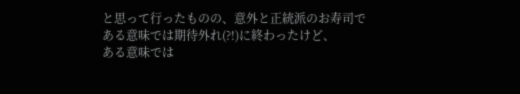と思って行ったものの、意外と正統派のお寿司で
ある意味では期待外れ(?!)に終わったけど、
ある意味では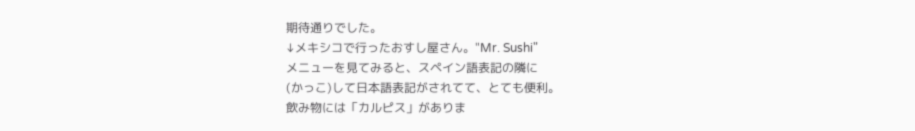期待通りでした。
↓メキシコで行ったおすし屋さん。"Mr. Sushi"
メニューを見てみると、スペイン語表記の隣に
(かっこ)して日本語表記がされてて、とても便利。
飲み物には「カルピス」がありま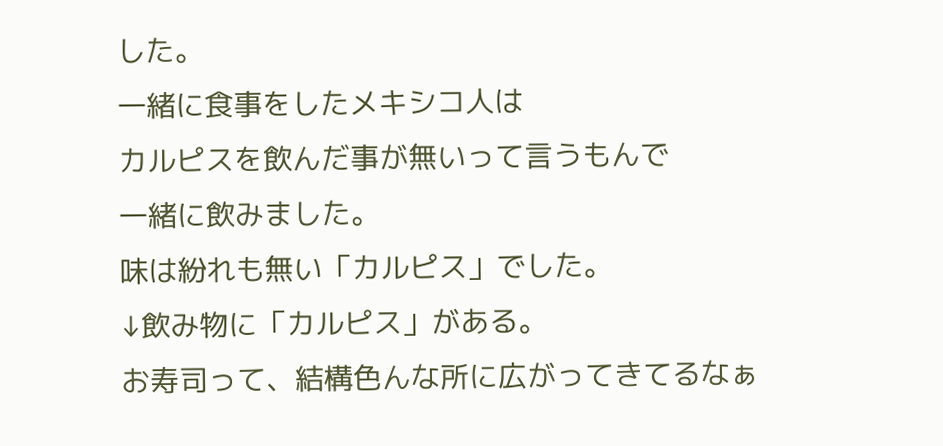した。
一緒に食事をしたメキシコ人は
カルピスを飲んだ事が無いって言うもんで
一緒に飲みました。
味は紛れも無い「カルピス」でした。
↓飲み物に「カルピス」がある。
お寿司って、結構色んな所に広がってきてるなぁ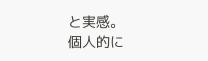と実感。
個人的に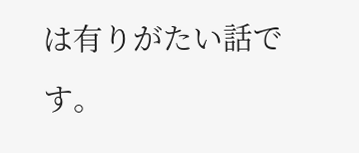は有りがたい話です。